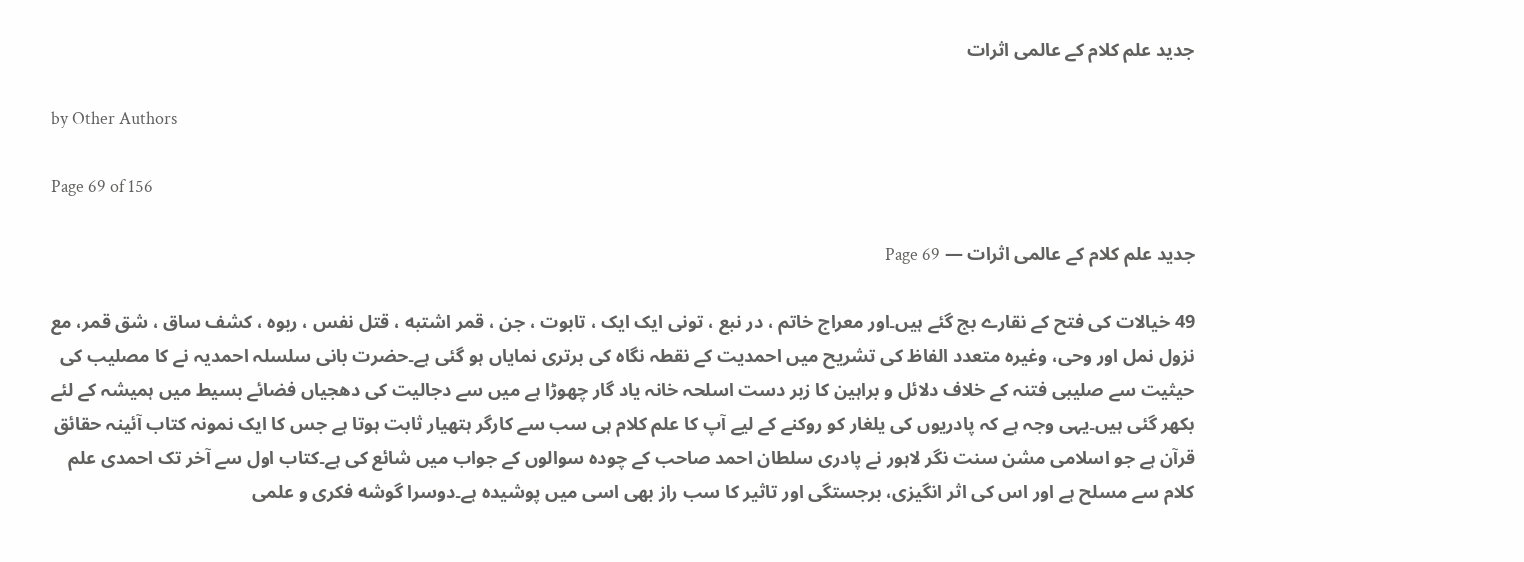جدید علم کلام کے عالمی اثرات

by Other Authors

Page 69 of 156

جدید علم کلام کے عالمی اثرات — Page 69

49 خیالات کی فتح کے نقارے بج گئے ہیں۔اور معراج خاتم ، در نبع ، تونی ایک ایک ، تابوت ، جن ، قمر اشتبه ، قتل نفس ، ربوه ، کشف ساق ، شق قمر، مع نزول نمل اور وحی، وغیرہ متعدد الفاظ کی تشریح میں احمدیت کے نقطہ نگاہ کی برتری نمایاں ہو گئی ہے۔حضرت بانی سلسلہ احمدیہ نے کا مصلیب کی حیثیت سے صلیبی فتنہ کے خلاف دلائل و براہین کا زبر دست اسلحہ خانہ یاد گار چھوڑا ہے میں سے دجالیت کی دھجیاں فضائے بسیط میں ہمیشہ کے لئے بکھر گئی ہیں۔یہی وجہ ہے کہ پادریوں کی یلغار کو روکنے کے لیے آپ کا علم کلام ہی سب سے کارگر ہتھیار ثابت ہوتا ہے جس کا ایک نمونہ کتاب آئینہ حقائق قرآن ہے جو اسلامی مشن سنت نگر لاہور نے پادری سلطان احمد صاحب کے چودہ سوالوں کے جواب میں شائع کی ہے۔کتاب اول سے آخر تک احمدی علم کلام سے مسلح ہے اور اس کی اثر انگیزی، برجستگی اور تاثیر کا سب راز بھی اسی میں پوشیدہ ہے۔دوسرا گوشه فکری و علمی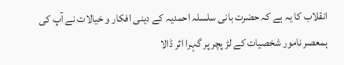انقلاب کا یہ ہے کہ حضرت بانی سلسلہ احمدیہ کے دینی افکار و خیالات نے آپ کی ہمعصر نامور شخصیات کے لڑ پچر پر گہرا اثر ڈالا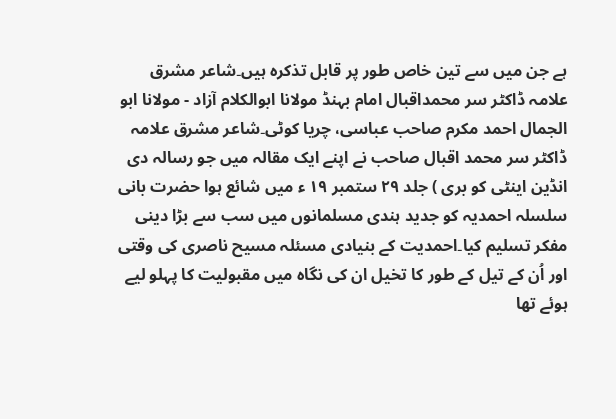ہے جن میں سے تین خاص طور پر قابل تذکرہ ہیں۔شاعر مشرق علامہ ڈاکٹر سر محمداقبال امام بہنڈ مولانا ابوالکلام آزاد - مولانا ابو الجمال احمد مکرم صاحب عباسی، چریا کوٹی۔شاعر مشرق علامہ ڈاکٹر سر محمد اقبال صاحب نے اپنے ایک مقالہ میں جو رسالہ دی انڈین اینٹی کو بری ) جلد ۲۹ ستمبر ۱۹ ء میں شائع ہوا حضرت بانی سلسلہ احمدیہ کو جدید ہندی مسلمانوں میں سب سے بڑا دینی مفکر تسلیم کیا۔احمدیت کے بنیادی مسئلہ مسیح ناصری کی وقتی اور اُن کے تیل کے طور کا تخیل ان کی نگاہ میں مقبولیت کا پہلو لیے ہوئے تھا